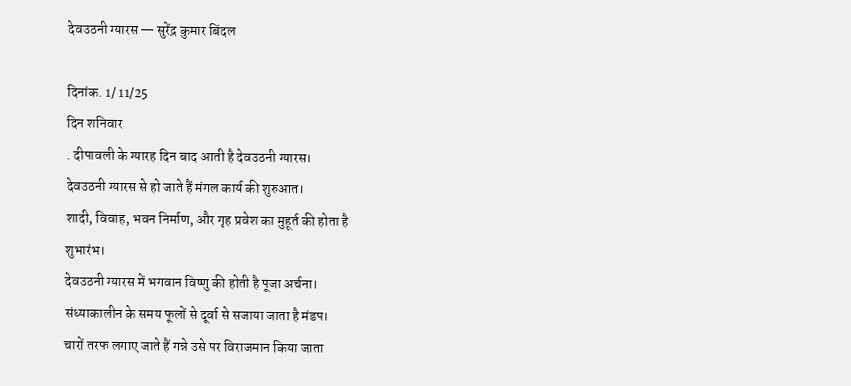देवउठनी ग्यारस — सुरेंद्र कुमार बिंदल

दिनांक. 1/ 11/25
दिन शनिवार
. दीपावली के ग्यारह दिन बाद आती है देवउठनी ग्यारस।
देवउठनी ग्यारस से हो जाते हैं मंगल कार्य की शुरुआत।
शादी, विवाह, भवन निर्माण, और गृह प्रवेश का मुहूर्त की होता है
शुभारंभ।
देवउठनी ग्यारस में भगवान विष्णु की होती है पूजा अर्चना।
संध्याकालीन के समय फूलों से दूर्वा से सजाया जाता है मंडप।
चारों तरफ लगाए जाते हैं गन्ने उसे पर विराजमान किया जाता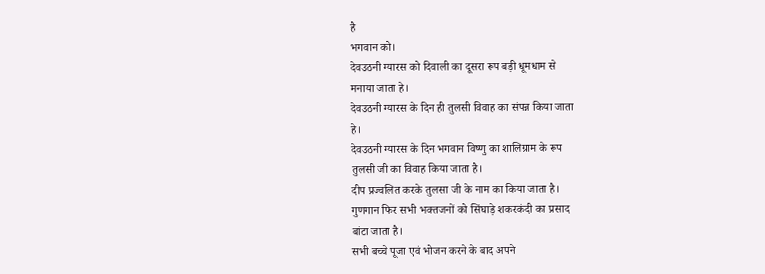है
भगवान को।
देवउठनी ग्यारस को दिवाली का दूसरा रूप बड़ी धूमधाम से
मनाया जाता हे।
देवउठनी ग्यारस के दिन ही तुलसी विवाह का संपन्न किया जाता
हे।
देवउठनी ग्यारस के दिन भगवान विष्णु का शालिग्राम के रूप
तुलसी जी का विवाह किया जाता है।
दीप प्रज्वलित करके तुलसा जी के नाम का किया जाता है।
गुणगान फिर सभी भक्तजनों को सिंघाड़े शकरकंदी का प्रसाद
बांटा जाता है।
सभी बच्चे पूजा एवं भोजन करने के बाद अपने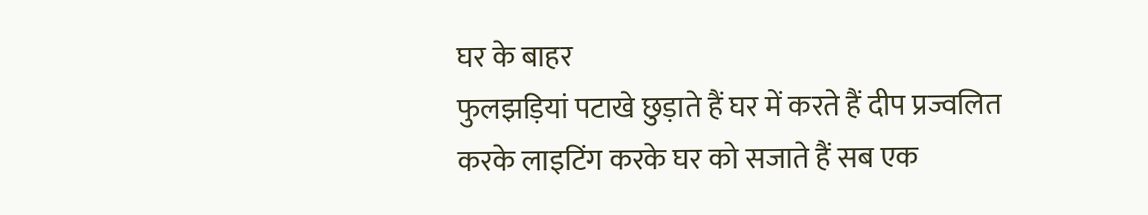घर के बाहर
फुलझड़ियां पटाखे छुड़ाते हैं घर में करते हैं दीप प्रज्वलित
करके लाइटिंग करके घर को सजाते हैं सब एक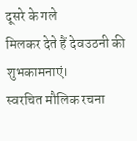दूसरे के गले
मिलकर देते हैं देवउठनी की शुभकामनाएं।
स्वरचित मौलिक रचना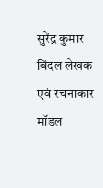सुरेंद्र कुमार बिंदल लेखक एवं रचनाकार मॉडल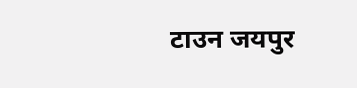टाउन जयपुर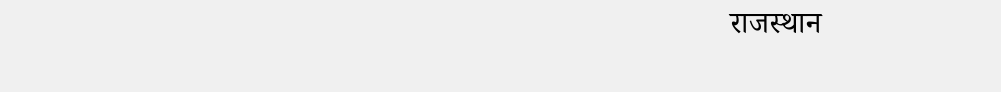राजस्थान